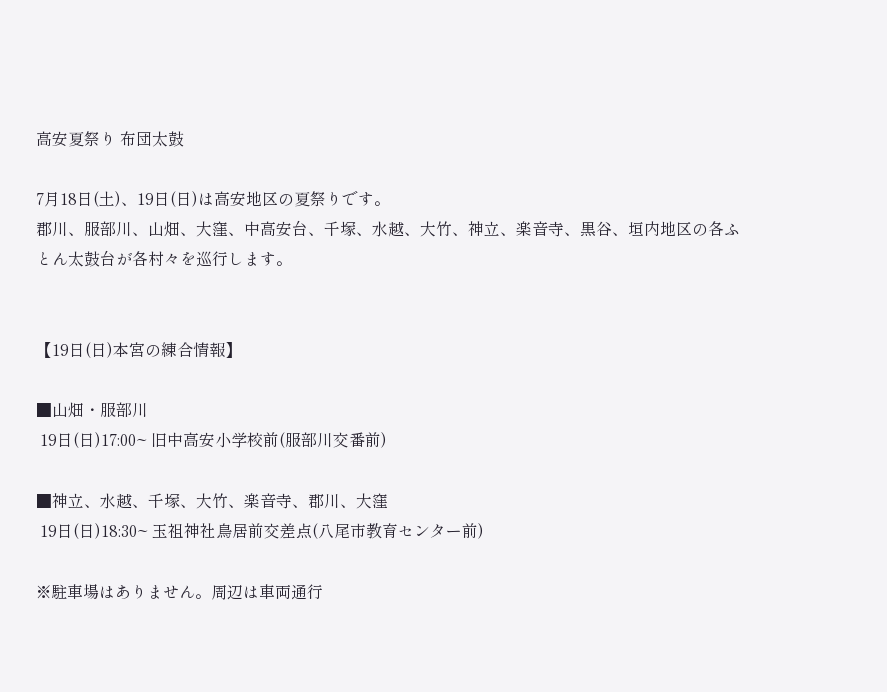高安夏祭り 布団太鼓

7月18日(土)、19日(日)は高安地区の夏祭りです。
郡川、服部川、山畑、大窪、中高安台、千塚、水越、大竹、神立、楽音寺、黒谷、垣内地区の各ふとん太鼓台が各村々を巡行します。


【19日(日)本宮の練合情報】

■山畑・服部川
 19日(日)17:00~ 旧中高安小学校前(服部川交番前)

■神立、水越、千塚、大竹、楽音寺、郡川、大窪
 19日(日)18:30~ 玉祖神社鳥居前交差点(八尾市教育センター前)

※駐車場はありません。周辺は車両通行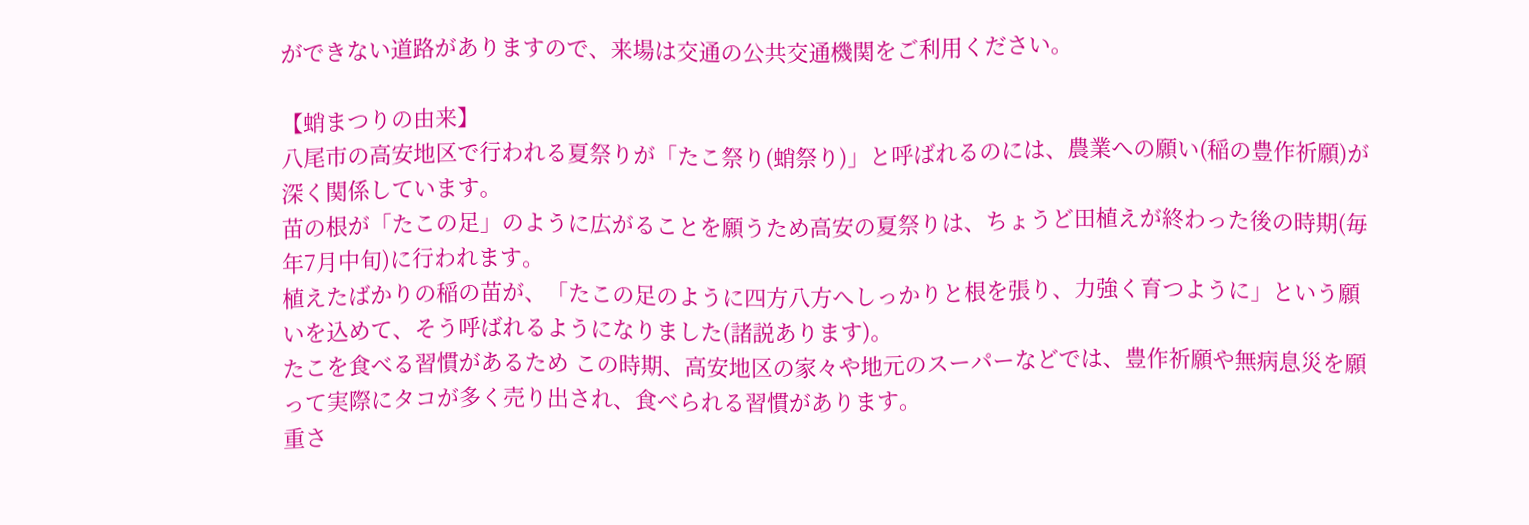ができない道路がありますので、来場は交通の公共交通機関をご利用ください。

【蛸まつりの由来】
八尾市の高安地区で行われる夏祭りが「たこ祭り(蛸祭り)」と呼ばれるのには、農業への願い(稲の豊作祈願)が深く関係しています。
苗の根が「たこの足」のように広がることを願うため高安の夏祭りは、ちょうど田植えが終わった後の時期(毎年7月中旬)に行われます。
植えたばかりの稲の苗が、「たこの足のように四方八方へしっかりと根を張り、力強く育つように」という願いを込めて、そう呼ばれるようになりました(諸説あります)。
たこを食べる習慣があるため この時期、高安地区の家々や地元のスーパーなどでは、豊作祈願や無病息災を願って実際にタコが多く売り出され、食べられる習慣があります。
重さ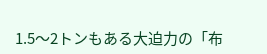1.5〜2トンもある大迫力の「布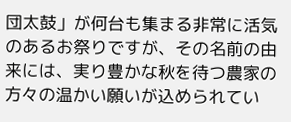団太鼓」が何台も集まる非常に活気のあるお祭りですが、その名前の由来には、実り豊かな秋を待つ農家の方々の温かい願いが込められてい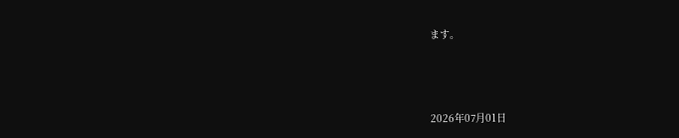ます。



2026年07月01日